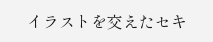イラストを交えたセキ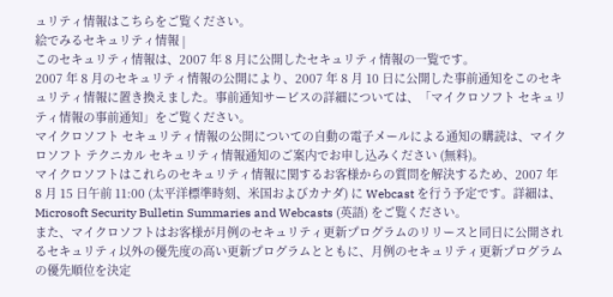ュリティ情報はこちらをご覧ください。
絵でみるセキュリティ情報 |
このセキュリティ情報は、2007 年 8 月に公開したセキュリティ情報の一覧です。
2007 年 8 月のセキュリティ情報の公開により、2007 年 8 月 10 日に公開した事前通知をこのセキュリティ情報に置き換えました。事前通知サービスの詳細については、「マイクロソフト セキュリティ情報の事前通知」をご覧ください。
マイクロソフト セキュリティ情報の公開についての自動の電子メールによる通知の購読は、マイクロソフト テクニカル セキュリティ情報通知のご案内でお申し込みください (無料)。
マイクロソフトはこれらのセキュリティ情報に関するお客様からの質問を解決するため、2007 年 8 月 15 日午前 11:00 (太平洋標準時刻、米国およびカナダ) に Webcast を行う予定です。詳細は、Microsoft Security Bulletin Summaries and Webcasts (英語) をご覧ください。
また、マイクロソフトはお客様が月例のセキュリティ更新プログラムのリリースと同日に公開されるセキュリティ以外の優先度の高い更新プログラムとともに、月例のセキュリティ更新プログラムの優先順位を決定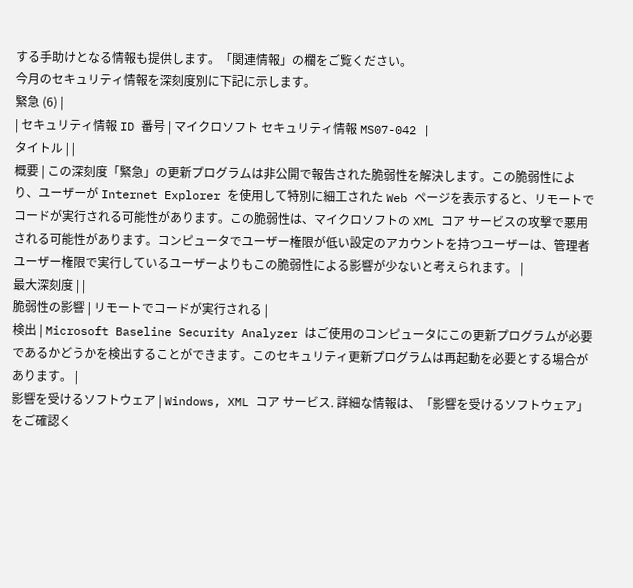する手助けとなる情報も提供します。「関連情報」の欄をご覧ください。
今月のセキュリティ情報を深刻度別に下記に示します。
緊急 (6) |
| セキュリティ情報 ID 番号 | マイクロソフト セキュリティ情報 MS07-042 |
タイトル | |
概要 | この深刻度「緊急」の更新プログラムは非公開で報告された脆弱性を解決します。この脆弱性により、ユーザーが Internet Explorer を使用して特別に細工された Web ページを表示すると、リモートでコードが実行される可能性があります。この脆弱性は、マイクロソフトの XML コア サービスの攻撃で悪用される可能性があります。コンピュータでユーザー権限が低い設定のアカウントを持つユーザーは、管理者ユーザー権限で実行しているユーザーよりもこの脆弱性による影響が少ないと考えられます。 |
最大深刻度 | |
脆弱性の影響 | リモートでコードが実行される |
検出 | Microsoft Baseline Security Analyzer はご使用のコンピュータにこの更新プログラムが必要であるかどうかを検出することができます。このセキュリティ更新プログラムは再起動を必要とする場合があります。 |
影響を受けるソフトウェア | Windows, XML コア サービス. 詳細な情報は、「影響を受けるソフトウェア」をご確認く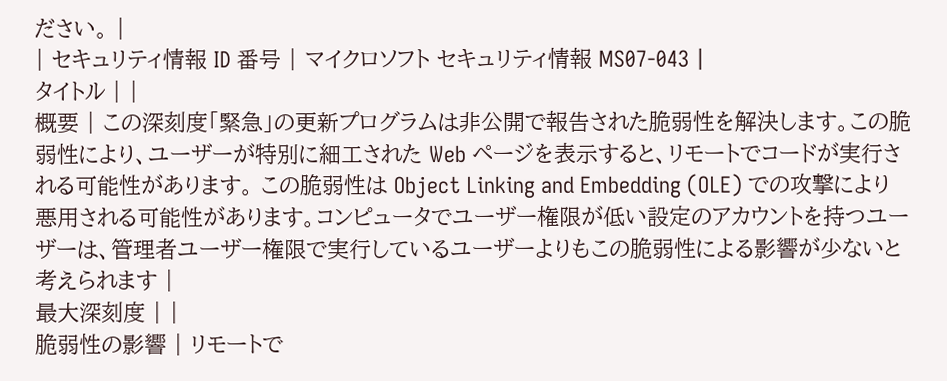ださい。 |
| セキュリティ情報 ID 番号 | マイクロソフト セキュリティ情報 MS07-043 |
タイトル | |
概要 | この深刻度「緊急」の更新プログラムは非公開で報告された脆弱性を解決します。この脆弱性により、ユーザーが特別に細工された Web ページを表示すると、リモートでコードが実行される可能性があります。 この脆弱性は Object Linking and Embedding (OLE) での攻撃により悪用される可能性があります。コンピュータでユーザー権限が低い設定のアカウントを持つユーザーは、管理者ユーザー権限で実行しているユーザーよりもこの脆弱性による影響が少ないと考えられます |
最大深刻度 | |
脆弱性の影響 | リモートで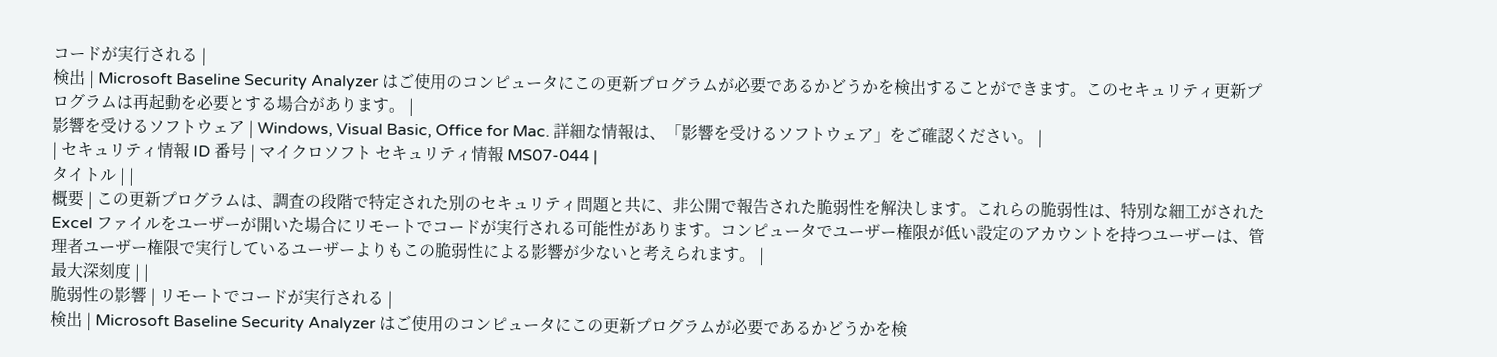コードが実行される |
検出 | Microsoft Baseline Security Analyzer はご使用のコンピュータにこの更新プログラムが必要であるかどうかを検出することができます。このセキュリティ更新プログラムは再起動を必要とする場合があります。 |
影響を受けるソフトウェア | Windows, Visual Basic, Office for Mac. 詳細な情報は、「影響を受けるソフトウェア」をご確認ください。 |
| セキュリティ情報 ID 番号 | マイクロソフト セキュリティ情報 MS07-044 |
タイトル | |
概要 | この更新プログラムは、調査の段階で特定された別のセキュリティ問題と共に、非公開で報告された脆弱性を解決します。これらの脆弱性は、特別な細工がされた Excel ファイルをユーザーが開いた場合にリモートでコードが実行される可能性があります。コンピュータでユーザー権限が低い設定のアカウントを持つユーザーは、管理者ユーザー権限で実行しているユーザーよりもこの脆弱性による影響が少ないと考えられます。 |
最大深刻度 | |
脆弱性の影響 | リモートでコードが実行される |
検出 | Microsoft Baseline Security Analyzer はご使用のコンピュータにこの更新プログラムが必要であるかどうかを検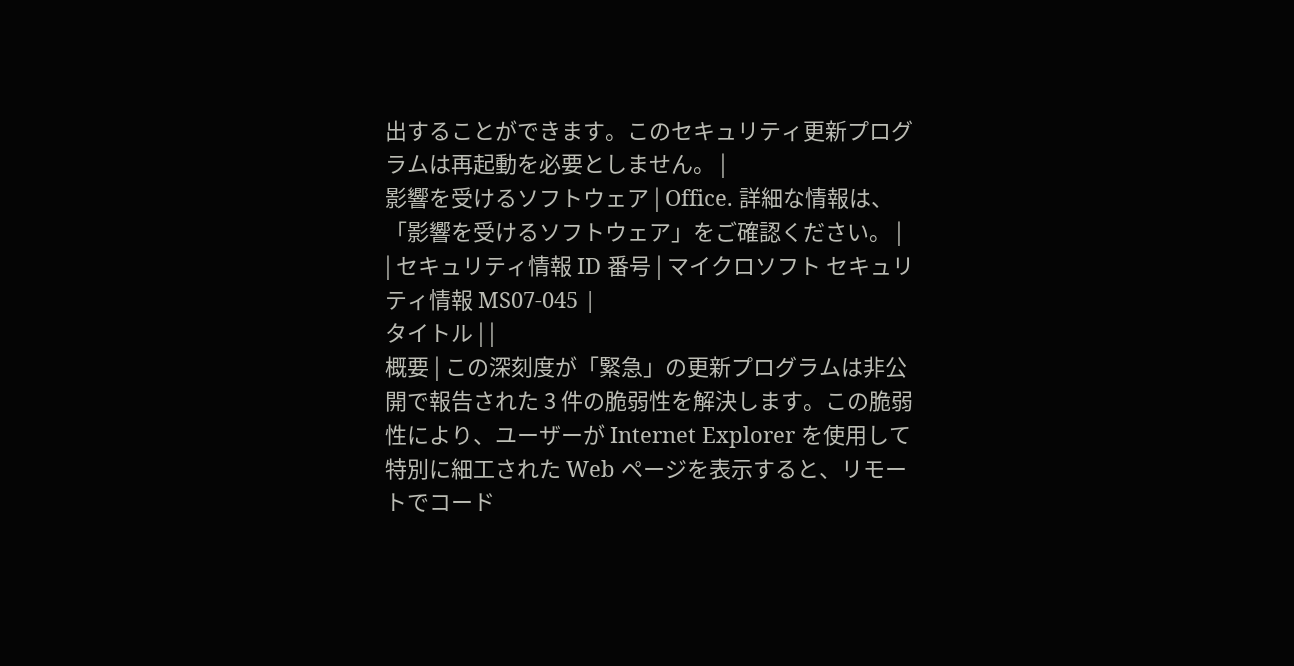出することができます。このセキュリティ更新プログラムは再起動を必要としません。 |
影響を受けるソフトウェア | Office. 詳細な情報は、「影響を受けるソフトウェア」をご確認ください。 |
| セキュリティ情報 ID 番号 | マイクロソフト セキュリティ情報 MS07-045 |
タイトル | |
概要 | この深刻度が「緊急」の更新プログラムは非公開で報告された 3 件の脆弱性を解決します。この脆弱性により、ユーザーが Internet Explorer を使用して特別に細工された Web ページを表示すると、リモートでコード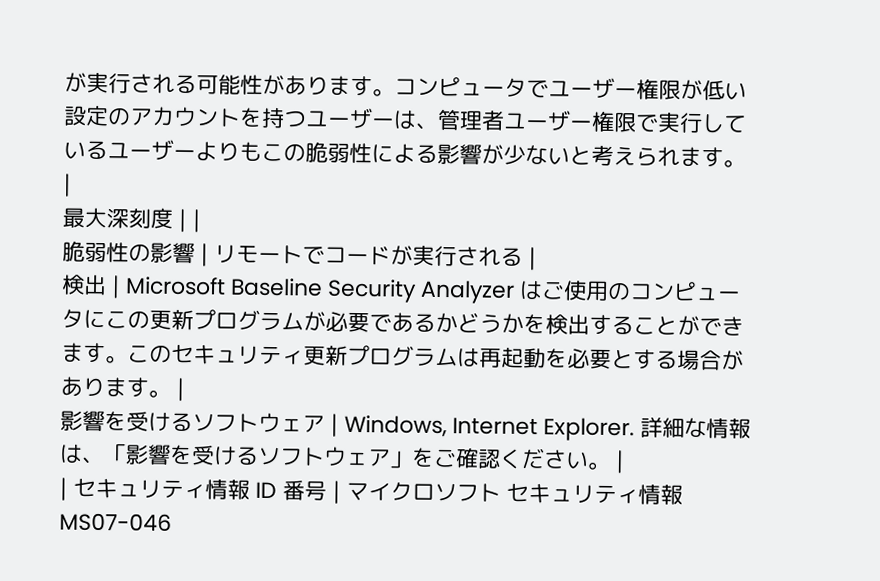が実行される可能性があります。コンピュータでユーザー権限が低い設定のアカウントを持つユーザーは、管理者ユーザー権限で実行しているユーザーよりもこの脆弱性による影響が少ないと考えられます。 |
最大深刻度 | |
脆弱性の影響 | リモートでコードが実行される |
検出 | Microsoft Baseline Security Analyzer はご使用のコンピュータにこの更新プログラムが必要であるかどうかを検出することができます。このセキュリティ更新プログラムは再起動を必要とする場合があります。 |
影響を受けるソフトウェア | Windows, Internet Explorer. 詳細な情報は、「影響を受けるソフトウェア」をご確認ください。 |
| セキュリティ情報 ID 番号 | マイクロソフト セキュリティ情報 MS07-046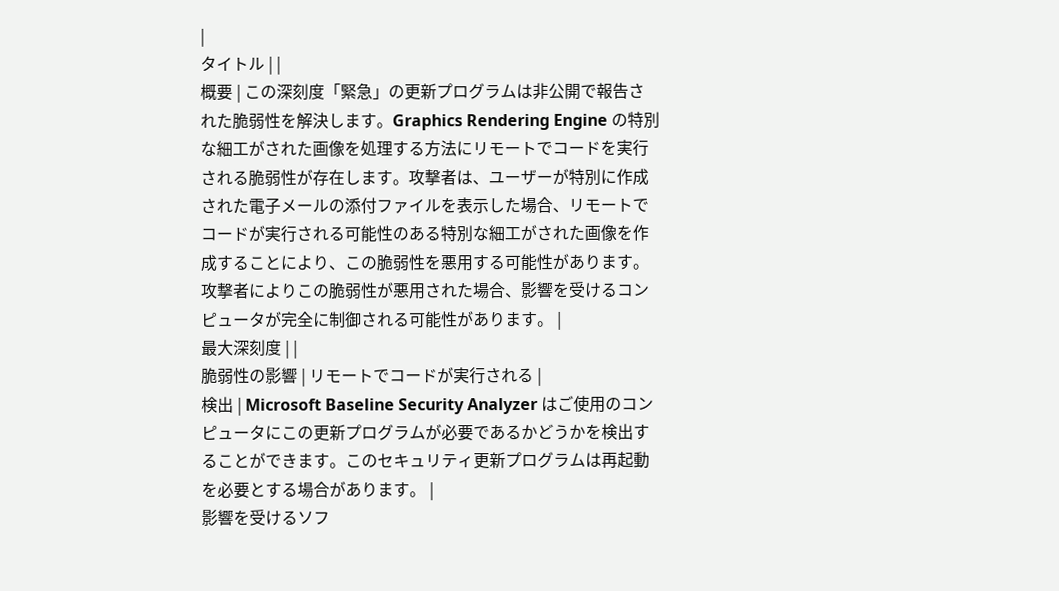|
タイトル | |
概要 | この深刻度「緊急」の更新プログラムは非公開で報告された脆弱性を解決します。Graphics Rendering Engine の特別な細工がされた画像を処理する方法にリモートでコードを実行される脆弱性が存在します。攻撃者は、ユーザーが特別に作成された電子メールの添付ファイルを表示した場合、リモートでコードが実行される可能性のある特別な細工がされた画像を作成することにより、この脆弱性を悪用する可能性があります。攻撃者によりこの脆弱性が悪用された場合、影響を受けるコンピュータが完全に制御される可能性があります。 |
最大深刻度 | |
脆弱性の影響 | リモートでコードが実行される |
検出 | Microsoft Baseline Security Analyzer はご使用のコンピュータにこの更新プログラムが必要であるかどうかを検出することができます。このセキュリティ更新プログラムは再起動を必要とする場合があります。 |
影響を受けるソフ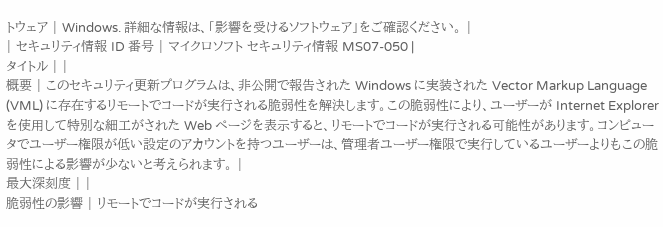トウェア | Windows. 詳細な情報は、「影響を受けるソフトウェア」をご確認ください。 |
| セキュリティ情報 ID 番号 | マイクロソフト セキュリティ情報 MS07-050 |
タイトル | |
概要 | このセキュリティ更新プログラムは、非公開で報告された Windows に実装された Vector Markup Language (VML) に存在するリモートでコードが実行される脆弱性を解決します。この脆弱性により、ユーザーが Internet Explorer を使用して特別な細工がされた Web ページを表示すると、リモートでコードが実行される可能性があります。コンピュータでユーザー権限が低い設定のアカウントを持つユーザーは、管理者ユーザー権限で実行しているユーザーよりもこの脆弱性による影響が少ないと考えられます。 |
最大深刻度 | |
脆弱性の影響 | リモートでコードが実行される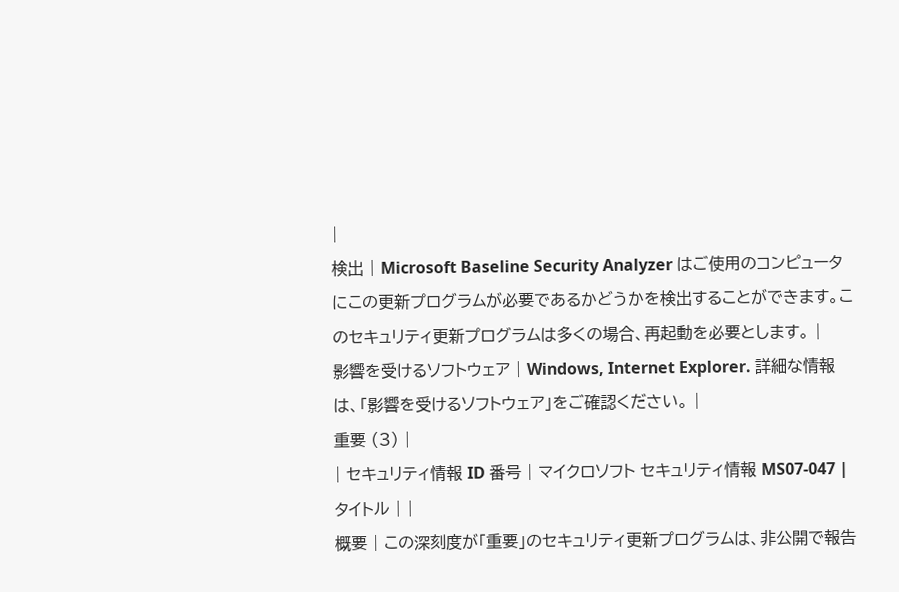|
検出 | Microsoft Baseline Security Analyzer はご使用のコンピュータにこの更新プログラムが必要であるかどうかを検出することができます。このセキュリティ更新プログラムは多くの場合、再起動を必要とします。 |
影響を受けるソフトウェア | Windows, Internet Explorer. 詳細な情報は、「影響を受けるソフトウェア」をご確認ください。 |
重要 (3) |
| セキュリティ情報 ID 番号 | マイクロソフト セキュリティ情報 MS07-047 |
タイトル | |
概要 | この深刻度が「重要」のセキュリティ更新プログラムは、非公開で報告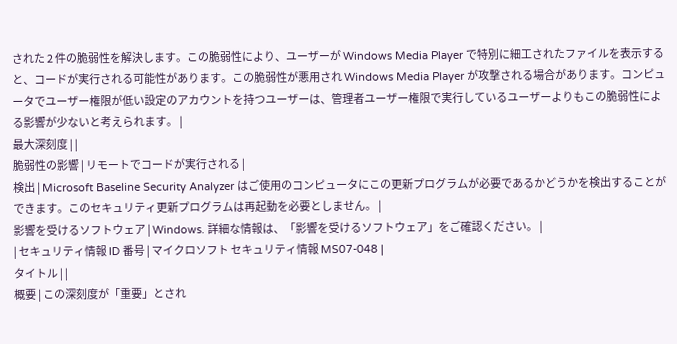された 2 件の脆弱性を解決します。この脆弱性により、ユーザーが Windows Media Player で特別に細工されたファイルを表示すると、コードが実行される可能性があります。この脆弱性が悪用され Windows Media Player が攻撃される場合があります。コンピュータでユーザー権限が低い設定のアカウントを持つユーザーは、管理者ユーザー権限で実行しているユーザーよりもこの脆弱性による影響が少ないと考えられます。 |
最大深刻度 | |
脆弱性の影響 | リモートでコードが実行される |
検出 | Microsoft Baseline Security Analyzer はご使用のコンピュータにこの更新プログラムが必要であるかどうかを検出することができます。このセキュリティ更新プログラムは再起動を必要としません。 |
影響を受けるソフトウェア | Windows. 詳細な情報は、「影響を受けるソフトウェア」をご確認ください。 |
| セキュリティ情報 ID 番号 | マイクロソフト セキュリティ情報 MS07-048 |
タイトル | |
概要 | この深刻度が「重要」とされ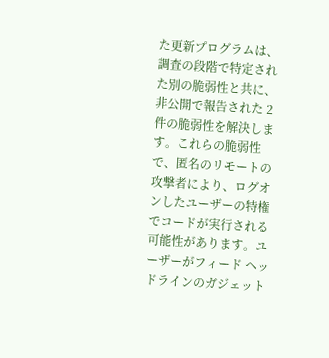た更新プログラムは、調査の段階で特定された別の脆弱性と共に、非公開で報告された 2 件の脆弱性を解決します。これらの脆弱性で、匿名のリモートの攻撃者により、ログオンしたユーザーの特権でコードが実行される可能性があります。ユーザーがフィード ヘッドラインのガジェット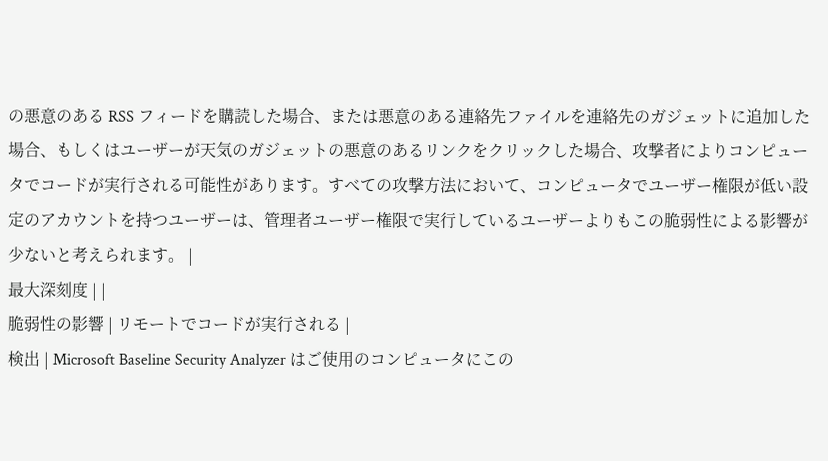の悪意のある RSS フィードを購読した場合、または悪意のある連絡先ファイルを連絡先のガジェットに追加した場合、もしくはユーザーが天気のガジェットの悪意のあるリンクをクリックした場合、攻撃者によりコンピュータでコードが実行される可能性があります。すべての攻撃方法において、コンピュータでユーザー権限が低い設定のアカウントを持つユーザーは、管理者ユーザー権限で実行しているユーザーよりもこの脆弱性による影響が少ないと考えられます。 |
最大深刻度 | |
脆弱性の影響 | リモートでコードが実行される |
検出 | Microsoft Baseline Security Analyzer はご使用のコンピュータにこの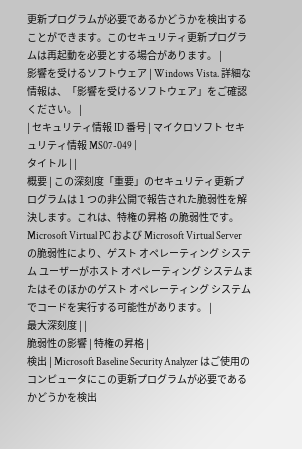更新プログラムが必要であるかどうかを検出することができます。このセキュリティ更新プログラムは再起動を必要とする場合があります。 |
影響を受けるソフトウェア | Windows Vista. 詳細な情報は、「影響を受けるソフトウェア」をご確認ください。 |
| セキュリティ情報 ID 番号 | マイクロソフト セキュリティ情報 MS07-049 |
タイトル | |
概要 | この深刻度「重要」のセキュリティ更新プログラムは 1 つの非公開で報告された脆弱性を解決します。これは、特権の昇格 の脆弱性です。Microsoft Virtual PC および Microsoft Virtual Server の脆弱性により、ゲスト オペレーティング システム ユーザーがホスト オペレーティング システムまたはそのほかのゲスト オペレーティング システムでコードを実行する可能性があります。 |
最大深刻度 | |
脆弱性の影響 | 特権の昇格 |
検出 | Microsoft Baseline Security Analyzer はご使用のコンピュータにこの更新プログラムが必要であるかどうかを検出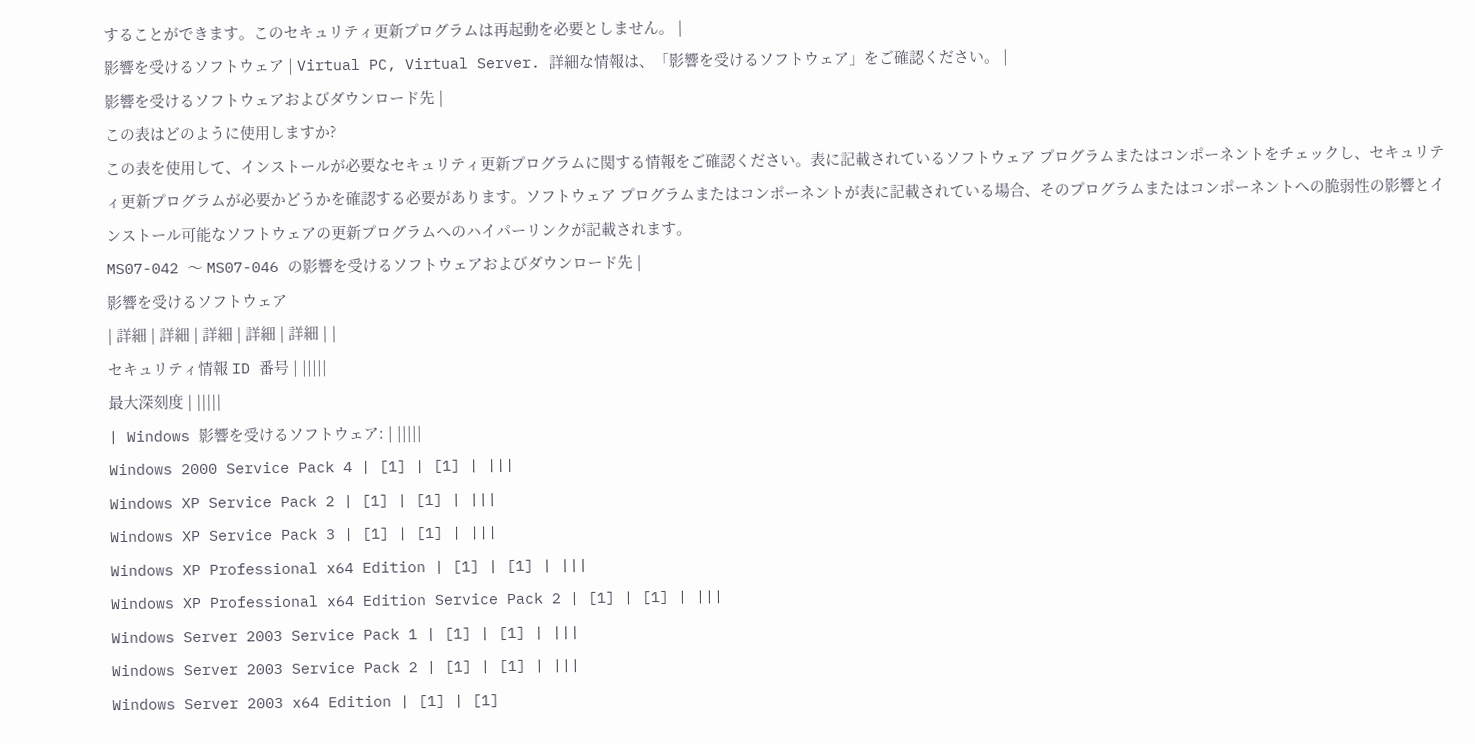することができます。このセキュリティ更新プログラムは再起動を必要としません。 |
影響を受けるソフトウェア | Virtual PC, Virtual Server. 詳細な情報は、「影響を受けるソフトウェア」をご確認ください。 |
影響を受けるソフトウェアおよびダウンロード先 |
この表はどのように使用しますか?
この表を使用して、インストールが必要なセキュリティ更新プログラムに関する情報をご確認ください。表に記載されているソフトウェア プログラムまたはコンポーネントをチェックし、セキュリティ更新プログラムが必要かどうかを確認する必要があります。ソフトウェア プログラムまたはコンポーネントが表に記載されている場合、そのプログラムまたはコンポーネントへの脆弱性の影響とインストール可能なソフトウェアの更新プログラムへのハイパーリンクが記載されます。
MS07-042 〜 MS07-046 の影響を受けるソフトウェアおよびダウンロード先 |
影響を受けるソフトウェア
| 詳細 | 詳細 | 詳細 | 詳細 | 詳細 | |
セキュリティ情報 ID 番号 | |||||
最大深刻度 | |||||
| Windows 影響を受けるソフトウェア: | |||||
Windows 2000 Service Pack 4 | [1] | [1] | |||
Windows XP Service Pack 2 | [1] | [1] | |||
Windows XP Service Pack 3 | [1] | [1] | |||
Windows XP Professional x64 Edition | [1] | [1] | |||
Windows XP Professional x64 Edition Service Pack 2 | [1] | [1] | |||
Windows Server 2003 Service Pack 1 | [1] | [1] | |||
Windows Server 2003 Service Pack 2 | [1] | [1] | |||
Windows Server 2003 x64 Edition | [1] | [1]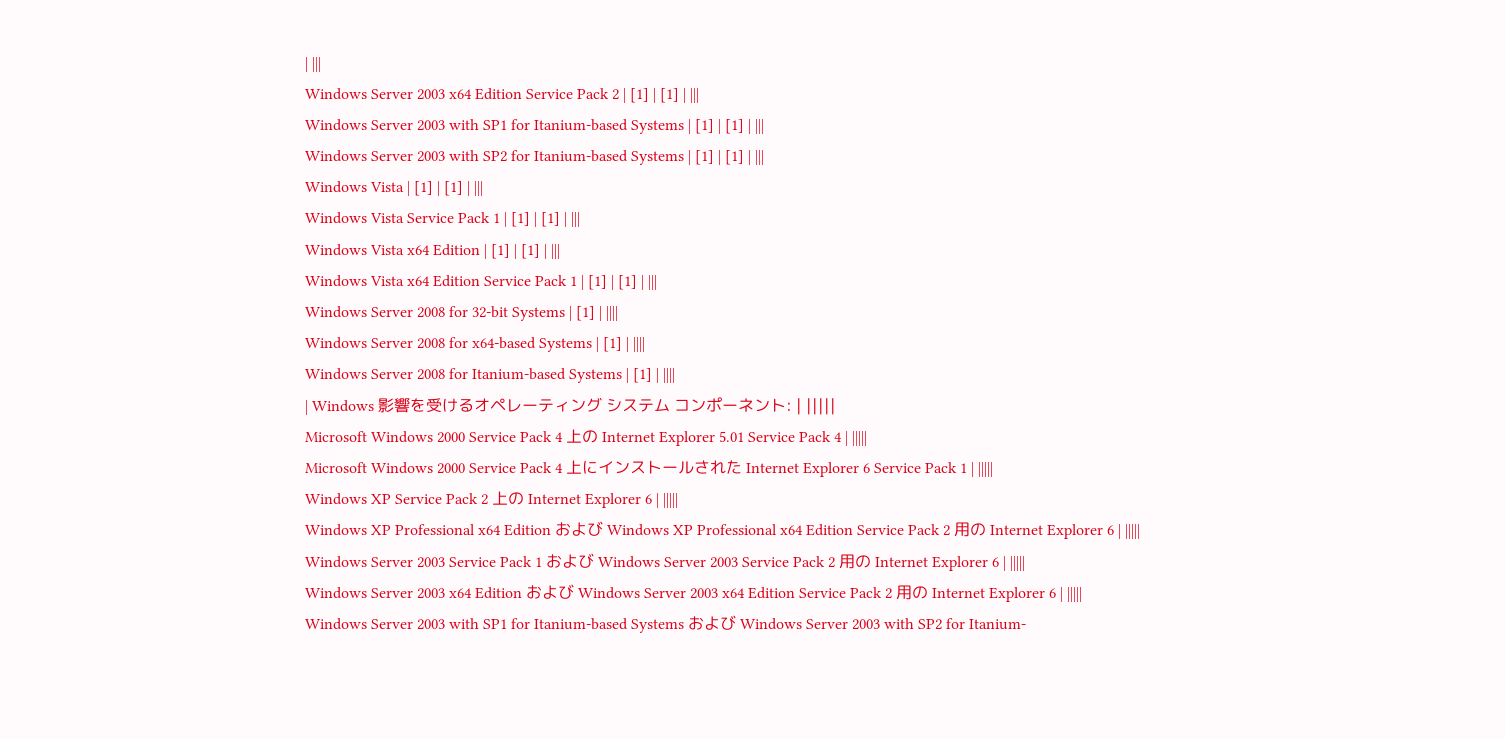| |||
Windows Server 2003 x64 Edition Service Pack 2 | [1] | [1] | |||
Windows Server 2003 with SP1 for Itanium-based Systems | [1] | [1] | |||
Windows Server 2003 with SP2 for Itanium-based Systems | [1] | [1] | |||
Windows Vista | [1] | [1] | |||
Windows Vista Service Pack 1 | [1] | [1] | |||
Windows Vista x64 Edition | [1] | [1] | |||
Windows Vista x64 Edition Service Pack 1 | [1] | [1] | |||
Windows Server 2008 for 32-bit Systems | [1] | ||||
Windows Server 2008 for x64-based Systems | [1] | ||||
Windows Server 2008 for Itanium-based Systems | [1] | ||||
| Windows 影響を受けるオペレーティング システム コンポーネント: | |||||
Microsoft Windows 2000 Service Pack 4 上の Internet Explorer 5.01 Service Pack 4 | |||||
Microsoft Windows 2000 Service Pack 4 上にインストールされた Internet Explorer 6 Service Pack 1 | |||||
Windows XP Service Pack 2 上の Internet Explorer 6 | |||||
Windows XP Professional x64 Edition および Windows XP Professional x64 Edition Service Pack 2 用の Internet Explorer 6 | |||||
Windows Server 2003 Service Pack 1 および Windows Server 2003 Service Pack 2 用の Internet Explorer 6 | |||||
Windows Server 2003 x64 Edition および Windows Server 2003 x64 Edition Service Pack 2 用の Internet Explorer 6 | |||||
Windows Server 2003 with SP1 for Itanium-based Systems および Windows Server 2003 with SP2 for Itanium-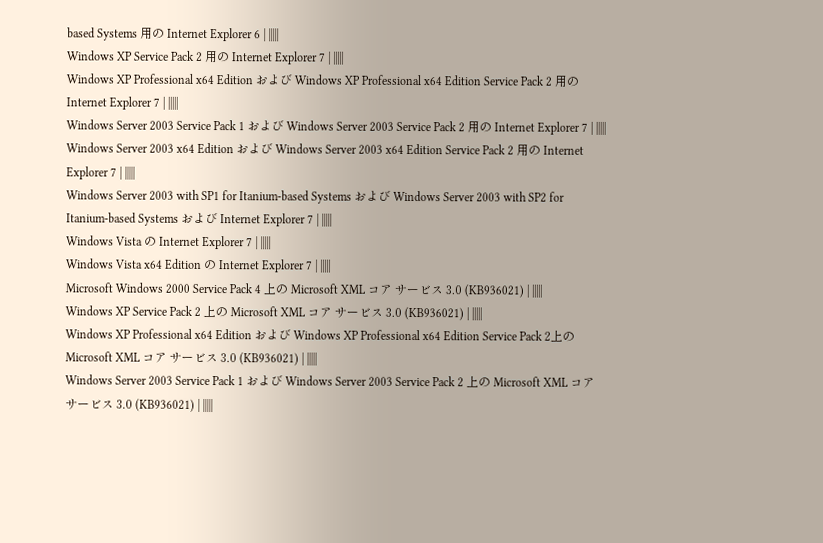based Systems 用の Internet Explorer 6 | |||||
Windows XP Service Pack 2 用の Internet Explorer 7 | |||||
Windows XP Professional x64 Edition および Windows XP Professional x64 Edition Service Pack 2 用の Internet Explorer 7 | |||||
Windows Server 2003 Service Pack 1 および Windows Server 2003 Service Pack 2 用の Internet Explorer 7 | |||||
Windows Server 2003 x64 Edition および Windows Server 2003 x64 Edition Service Pack 2 用の Internet Explorer 7 | |||||
Windows Server 2003 with SP1 for Itanium-based Systems および Windows Server 2003 with SP2 for Itanium-based Systems および Internet Explorer 7 | |||||
Windows Vista の Internet Explorer 7 | |||||
Windows Vista x64 Edition の Internet Explorer 7 | |||||
Microsoft Windows 2000 Service Pack 4 上の Microsoft XML コア サービス 3.0 (KB936021) | |||||
Windows XP Service Pack 2 上の Microsoft XML コア サービス 3.0 (KB936021) | |||||
Windows XP Professional x64 Edition および Windows XP Professional x64 Edition Service Pack 2上の Microsoft XML コア サービス 3.0 (KB936021) | |||||
Windows Server 2003 Service Pack 1 および Windows Server 2003 Service Pack 2 上の Microsoft XML コア サービス 3.0 (KB936021) | |||||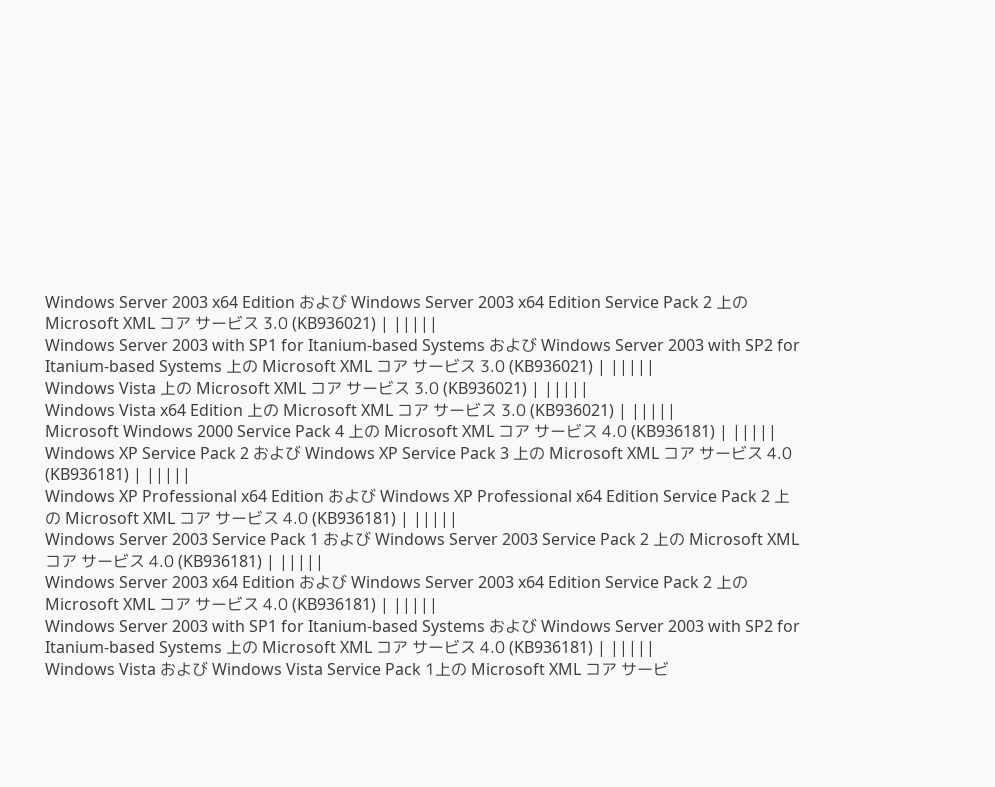Windows Server 2003 x64 Edition および Windows Server 2003 x64 Edition Service Pack 2 上の Microsoft XML コア サービス 3.0 (KB936021) | |||||
Windows Server 2003 with SP1 for Itanium-based Systems および Windows Server 2003 with SP2 for Itanium-based Systems 上の Microsoft XML コア サービス 3.0 (KB936021) | |||||
Windows Vista 上の Microsoft XML コア サービス 3.0 (KB936021) | |||||
Windows Vista x64 Edition 上の Microsoft XML コア サービス 3.0 (KB936021) | |||||
Microsoft Windows 2000 Service Pack 4 上の Microsoft XML コア サービス 4.0 (KB936181) | |||||
Windows XP Service Pack 2 および Windows XP Service Pack 3 上の Microsoft XML コア サービス 4.0 (KB936181) | |||||
Windows XP Professional x64 Edition および Windows XP Professional x64 Edition Service Pack 2 上の Microsoft XML コア サービス 4.0 (KB936181) | |||||
Windows Server 2003 Service Pack 1 および Windows Server 2003 Service Pack 2 上の Microsoft XML コア サービス 4.0 (KB936181) | |||||
Windows Server 2003 x64 Edition および Windows Server 2003 x64 Edition Service Pack 2 上の Microsoft XML コア サービス 4.0 (KB936181) | |||||
Windows Server 2003 with SP1 for Itanium-based Systems および Windows Server 2003 with SP2 for Itanium-based Systems 上の Microsoft XML コア サービス 4.0 (KB936181) | |||||
Windows Vista および Windows Vista Service Pack 1上の Microsoft XML コア サービ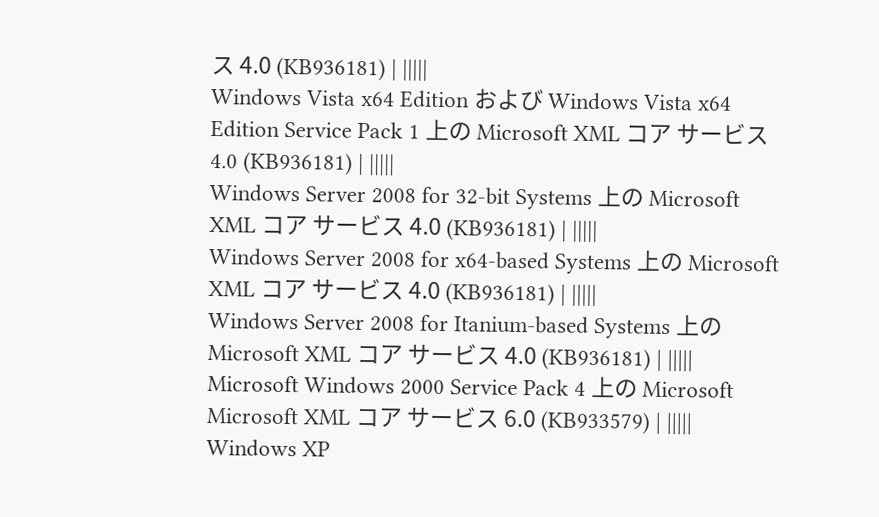ス 4.0 (KB936181) | |||||
Windows Vista x64 Edition および Windows Vista x64 Edition Service Pack 1 上の Microsoft XML コア サービス 4.0 (KB936181) | |||||
Windows Server 2008 for 32-bit Systems 上の Microsoft XML コア サービス 4.0 (KB936181) | |||||
Windows Server 2008 for x64-based Systems 上の Microsoft XML コア サービス 4.0 (KB936181) | |||||
Windows Server 2008 for Itanium-based Systems 上の Microsoft XML コア サービス 4.0 (KB936181) | |||||
Microsoft Windows 2000 Service Pack 4 上の Microsoft Microsoft XML コア サービス 6.0 (KB933579) | |||||
Windows XP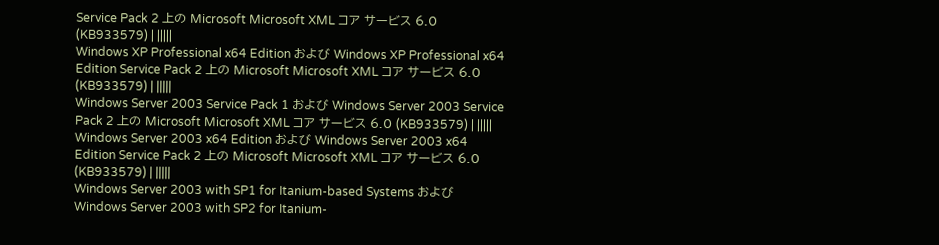Service Pack 2 上の Microsoft Microsoft XML コア サービス 6.0 (KB933579) | |||||
Windows XP Professional x64 Edition および Windows XP Professional x64 Edition Service Pack 2 上の Microsoft Microsoft XML コア サービス 6.0 (KB933579) | |||||
Windows Server 2003 Service Pack 1 および Windows Server 2003 Service Pack 2 上の Microsoft Microsoft XML コア サービス 6.0 (KB933579) | |||||
Windows Server 2003 x64 Edition および Windows Server 2003 x64 Edition Service Pack 2 上の Microsoft Microsoft XML コア サービス 6.0 (KB933579) | |||||
Windows Server 2003 with SP1 for Itanium-based Systems および Windows Server 2003 with SP2 for Itanium-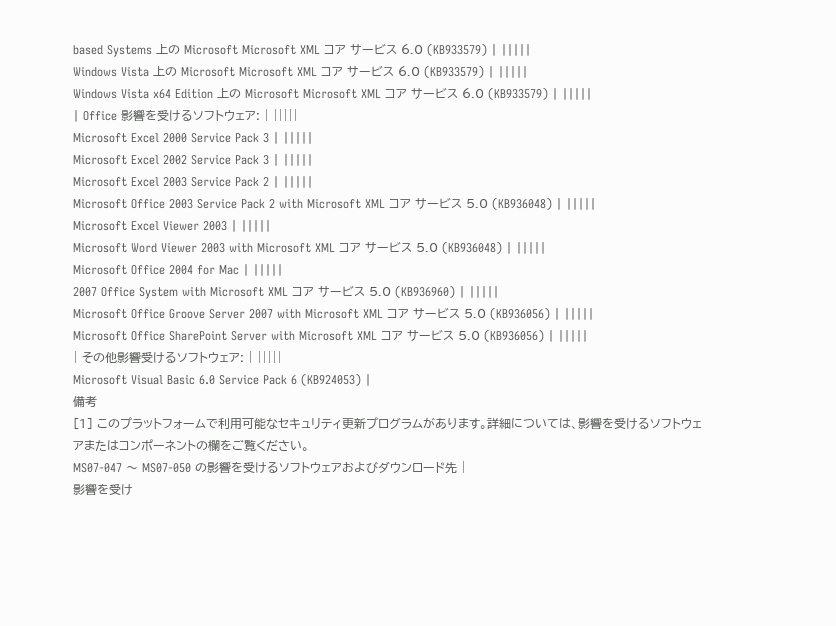based Systems 上の Microsoft Microsoft XML コア サービス 6.0 (KB933579) | |||||
Windows Vista 上の Microsoft Microsoft XML コア サービス 6.0 (KB933579) | |||||
Windows Vista x64 Edition 上の Microsoft Microsoft XML コア サービス 6.0 (KB933579) | |||||
| Office 影響を受けるソフトウェア: | |||||
Microsoft Excel 2000 Service Pack 3 | |||||
Microsoft Excel 2002 Service Pack 3 | |||||
Microsoft Excel 2003 Service Pack 2 | |||||
Microsoft Office 2003 Service Pack 2 with Microsoft XML コア サービス 5.0 (KB936048) | |||||
Microsoft Excel Viewer 2003 | |||||
Microsoft Word Viewer 2003 with Microsoft XML コア サービス 5.0 (KB936048) | |||||
Microsoft Office 2004 for Mac | |||||
2007 Office System with Microsoft XML コア サービス 5.0 (KB936960) | |||||
Microsoft Office Groove Server 2007 with Microsoft XML コア サービス 5.0 (KB936056) | |||||
Microsoft Office SharePoint Server with Microsoft XML コア サービス 5.0 (KB936056) | |||||
| その他影響受けるソフトウェア: | |||||
Microsoft Visual Basic 6.0 Service Pack 6 (KB924053) |
備考
[1] このプラットフォームで利用可能なセキュリティ更新プログラムがあります。詳細については、影響を受けるソフトウェアまたはコンポーネントの欄をご覧ください。
MS07-047 〜 MS07-050 の影響を受けるソフトウェアおよびダウンロード先 |
影響を受け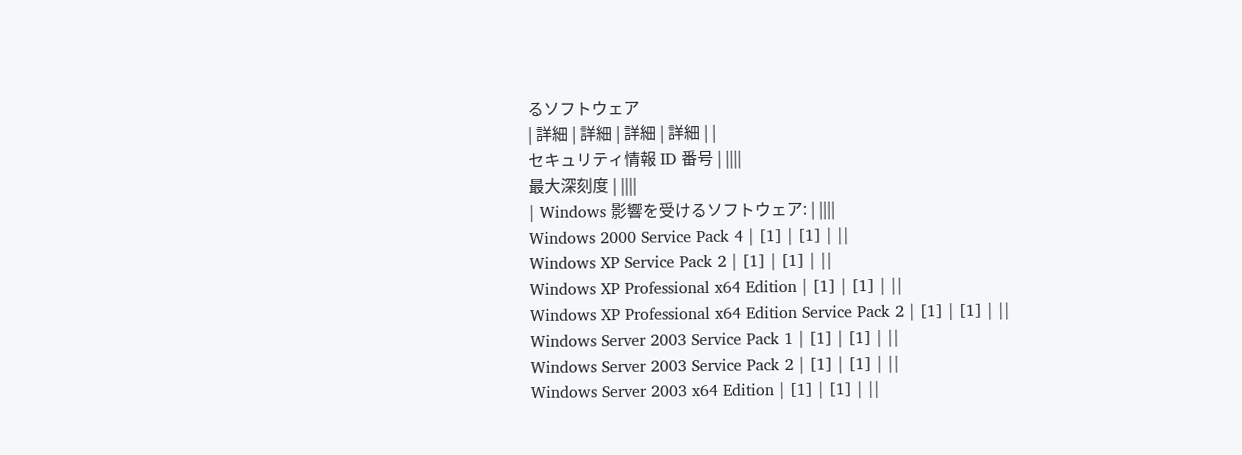るソフトウェア
| 詳細 | 詳細 | 詳細 | 詳細 | |
セキュリティ情報 ID 番号 | ||||
最大深刻度 | ||||
| Windows 影響を受けるソフトウェア: | ||||
Windows 2000 Service Pack 4 | [1] | [1] | ||
Windows XP Service Pack 2 | [1] | [1] | ||
Windows XP Professional x64 Edition | [1] | [1] | ||
Windows XP Professional x64 Edition Service Pack 2 | [1] | [1] | ||
Windows Server 2003 Service Pack 1 | [1] | [1] | ||
Windows Server 2003 Service Pack 2 | [1] | [1] | ||
Windows Server 2003 x64 Edition | [1] | [1] | ||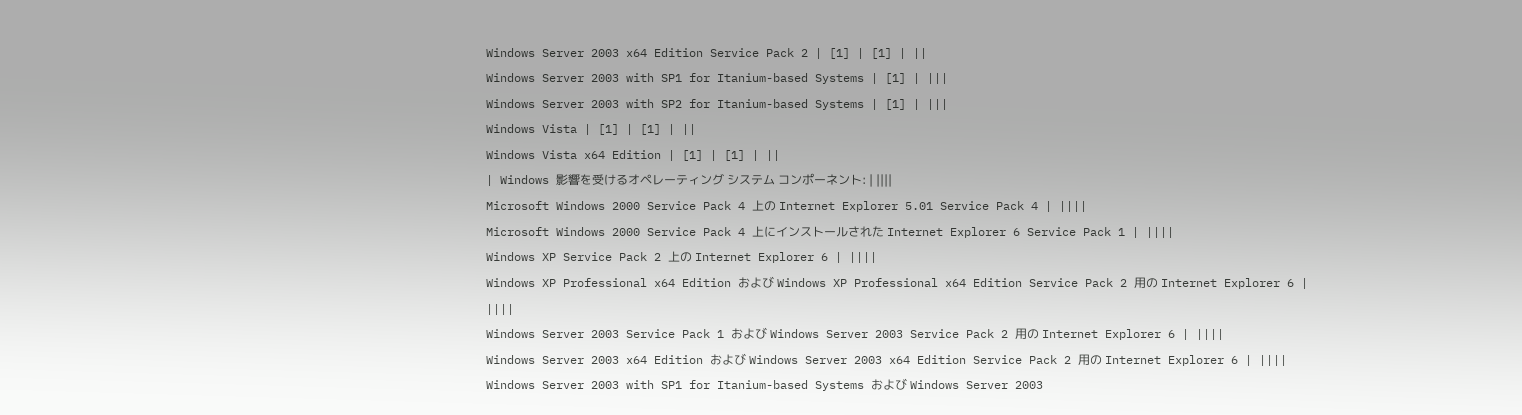Windows Server 2003 x64 Edition Service Pack 2 | [1] | [1] | ||
Windows Server 2003 with SP1 for Itanium-based Systems | [1] | |||
Windows Server 2003 with SP2 for Itanium-based Systems | [1] | |||
Windows Vista | [1] | [1] | ||
Windows Vista x64 Edition | [1] | [1] | ||
| Windows 影響を受けるオペレーティング システム コンポーネント: | ||||
Microsoft Windows 2000 Service Pack 4 上の Internet Explorer 5.01 Service Pack 4 | ||||
Microsoft Windows 2000 Service Pack 4 上にインストールされた Internet Explorer 6 Service Pack 1 | ||||
Windows XP Service Pack 2 上の Internet Explorer 6 | ||||
Windows XP Professional x64 Edition および Windows XP Professional x64 Edition Service Pack 2 用の Internet Explorer 6 | ||||
Windows Server 2003 Service Pack 1 および Windows Server 2003 Service Pack 2 用の Internet Explorer 6 | ||||
Windows Server 2003 x64 Edition および Windows Server 2003 x64 Edition Service Pack 2 用の Internet Explorer 6 | ||||
Windows Server 2003 with SP1 for Itanium-based Systems および Windows Server 2003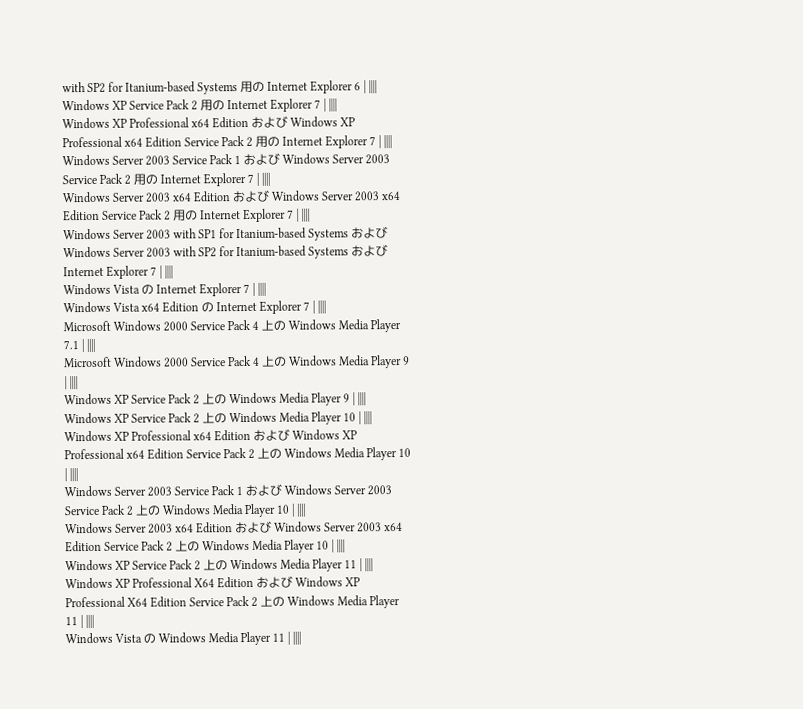with SP2 for Itanium-based Systems 用の Internet Explorer 6 | ||||
Windows XP Service Pack 2 用の Internet Explorer 7 | ||||
Windows XP Professional x64 Edition および Windows XP Professional x64 Edition Service Pack 2 用の Internet Explorer 7 | ||||
Windows Server 2003 Service Pack 1 および Windows Server 2003 Service Pack 2 用の Internet Explorer 7 | ||||
Windows Server 2003 x64 Edition および Windows Server 2003 x64 Edition Service Pack 2 用の Internet Explorer 7 | ||||
Windows Server 2003 with SP1 for Itanium-based Systems および Windows Server 2003 with SP2 for Itanium-based Systems および Internet Explorer 7 | ||||
Windows Vista の Internet Explorer 7 | ||||
Windows Vista x64 Edition の Internet Explorer 7 | ||||
Microsoft Windows 2000 Service Pack 4 上の Windows Media Player 7.1 | ||||
Microsoft Windows 2000 Service Pack 4 上の Windows Media Player 9 | ||||
Windows XP Service Pack 2 上の Windows Media Player 9 | ||||
Windows XP Service Pack 2 上の Windows Media Player 10 | ||||
Windows XP Professional x64 Edition および Windows XP Professional x64 Edition Service Pack 2 上の Windows Media Player 10 | ||||
Windows Server 2003 Service Pack 1 および Windows Server 2003 Service Pack 2 上の Windows Media Player 10 | ||||
Windows Server 2003 x64 Edition および Windows Server 2003 x64 Edition Service Pack 2 上の Windows Media Player 10 | ||||
Windows XP Service Pack 2 上の Windows Media Player 11 | ||||
Windows XP Professional X64 Edition および Windows XP Professional X64 Edition Service Pack 2 上の Windows Media Player 11 | ||||
Windows Vista の Windows Media Player 11 | ||||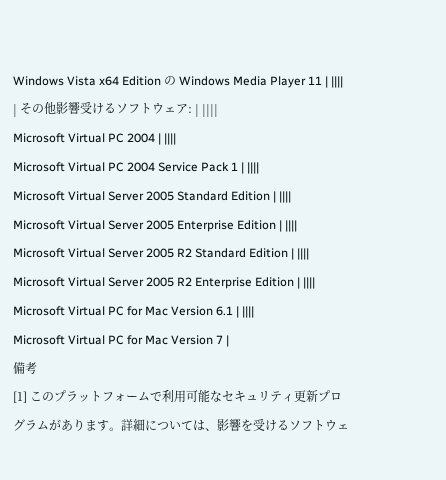Windows Vista x64 Edition の Windows Media Player 11 | ||||
| その他影響受けるソフトウェア: | ||||
Microsoft Virtual PC 2004 | ||||
Microsoft Virtual PC 2004 Service Pack 1 | ||||
Microsoft Virtual Server 2005 Standard Edition | ||||
Microsoft Virtual Server 2005 Enterprise Edition | ||||
Microsoft Virtual Server 2005 R2 Standard Edition | ||||
Microsoft Virtual Server 2005 R2 Enterprise Edition | ||||
Microsoft Virtual PC for Mac Version 6.1 | ||||
Microsoft Virtual PC for Mac Version 7 |
備考
[1] このプラットフォームで利用可能なセキュリティ更新プログラムがあります。詳細については、影響を受けるソフトウェ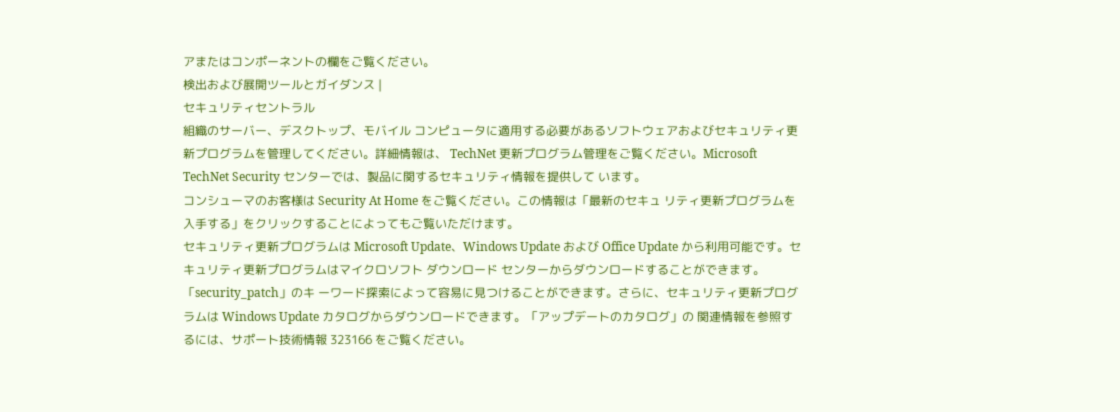アまたはコンポーネントの欄をご覧ください。
検出および展開ツールとガイダンス |
セキュリティセントラル
組織のサーバー、デスクトップ、モバイル コンピュータに適用する必要があるソフトウェアおよびセキュリティ更新プログラムを管理してください。詳細情報は、 TechNet 更新プログラム管理をご覧ください。Microsoft TechNet Security センターでは、製品に関するセキュリティ情報を提供して います。
コンシューマのお客様は Security At Home をご覧ください。この情報は「最新のセキュ リティ更新プログラムを入手する」をクリックすることによってもご覧いただけます。
セキュリティ更新プログラムは Microsoft Update、Windows Update および Office Update から利用可能です。セキュリティ更新プログラムはマイクロソフト ダウンロード センターからダウンロードすることができます。「security_patch」のキ ーワード探索によって容易に見つけることができます。さらに、セキュリティ更新プログラムは Windows Update カタログからダウンロードできます。「アップデートのカタログ」の 関連情報を参照するには、サポート技術情報 323166 をご覧ください。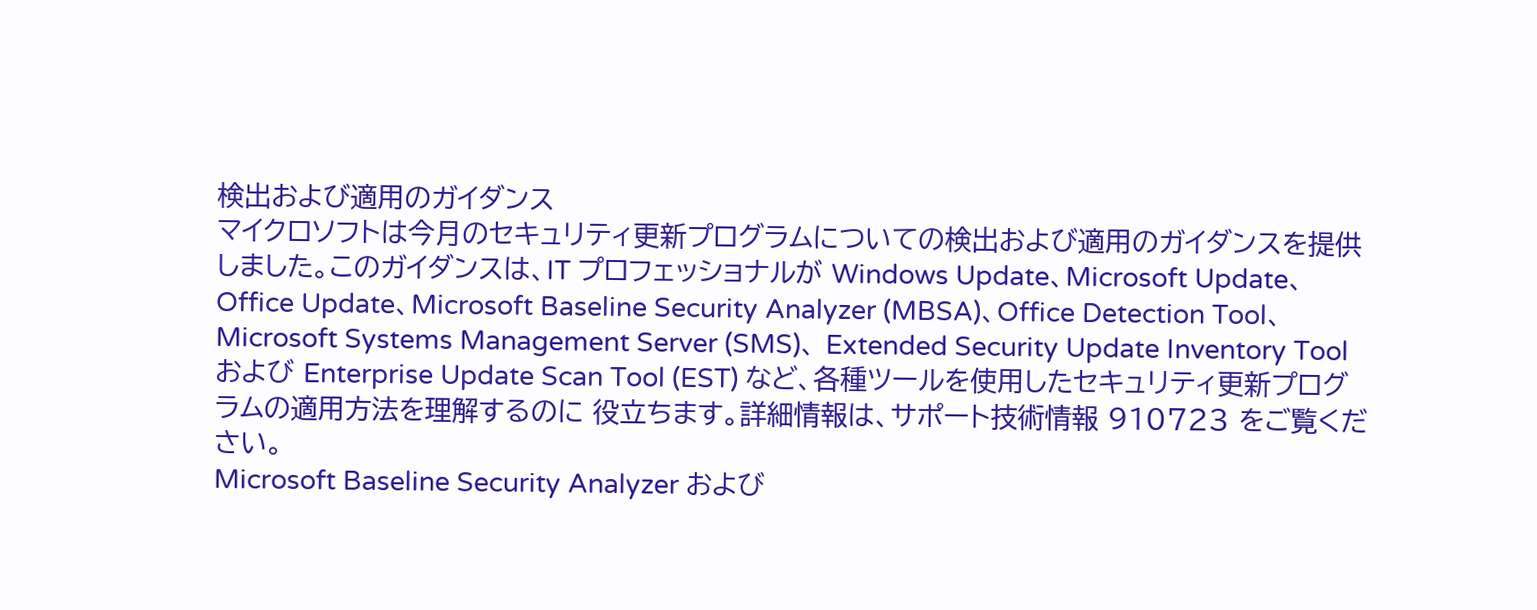検出および適用のガイダンス
マイクロソフトは今月のセキュリティ更新プログラムについての検出および適用のガイダンスを提供しました。このガイダンスは、IT プロフェッショナルが Windows Update、Microsoft Update、Office Update、Microsoft Baseline Security Analyzer (MBSA)、Office Detection Tool、Microsoft Systems Management Server (SMS)、 Extended Security Update Inventory Tool および Enterprise Update Scan Tool (EST) など、各種ツールを使用したセキュリティ更新プログラムの適用方法を理解するのに 役立ちます。詳細情報は、サポート技術情報 910723 をご覧ください。
Microsoft Baseline Security Analyzer および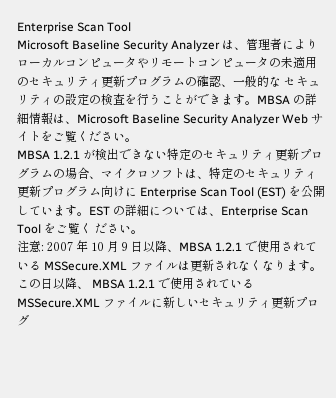Enterprise Scan Tool
Microsoft Baseline Security Analyzer は、管理者によりローカルコンピュータやリモートコンピュータの未適用のセキュリティ更新プログラムの確認、一般的な セキュリティの設定の検査を行うことができます。MBSA の詳細情報は、Microsoft Baseline Security Analyzer Web サイトをご覧ください。
MBSA 1.2.1 が検出できない特定のセキュリティ更新プログラムの場合、マイクロソフトは、特定のセキュリティ更新プログラム向けに Enterprise Scan Tool (EST) を公開しています。EST の詳細については、Enterprise Scan Tool をご覧く ださい。
注意: 2007 年 10 月 9 日以降、MBSA 1.2.1 で使用されている MSSecure.XML ファイルは更新されなくなります。この日以降、 MBSA 1.2.1 で使用されている MSSecure.XML ファイルに新しいセキュリティ更新プログ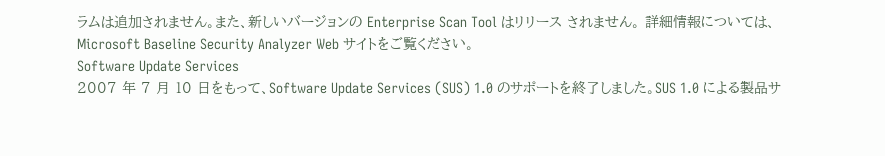ラムは追加されません。また、新しいバージョンの Enterprise Scan Tool はリリース されません。 詳細情報については、Microsoft Baseline Security Analyzer Web サイトをご覧ください。
Software Update Services
2007 年 7 月 10 日をもって、Software Update Services (SUS) 1.0 のサポートを終了しました。SUS 1.0 による製品サ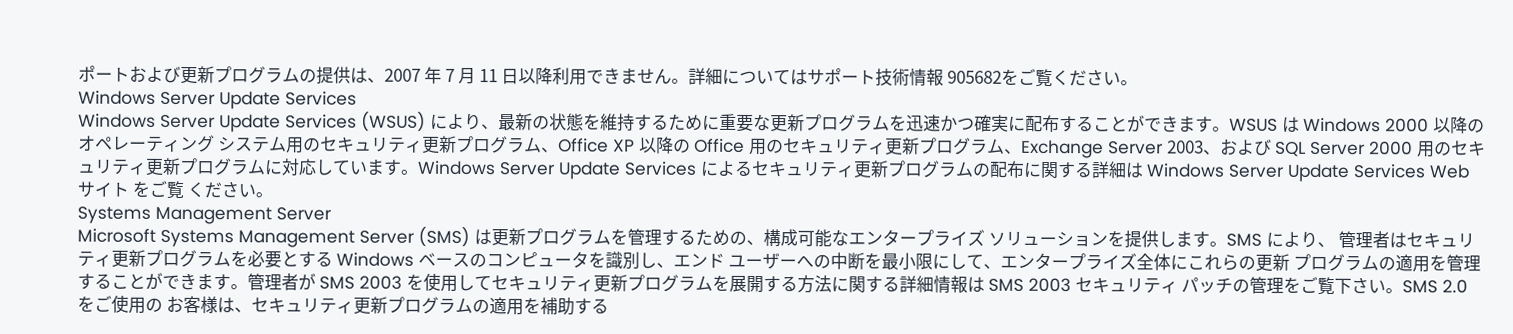ポートおよび更新プログラムの提供は、2007 年 7 月 11 日以降利用できません。詳細についてはサポート技術情報 905682をご覧ください。
Windows Server Update Services
Windows Server Update Services (WSUS) により、最新の状態を維持するために重要な更新プログラムを迅速かつ確実に配布することができます。WSUS は Windows 2000 以降のオペレーティング システム用のセキュリティ更新プログラム、Office XP 以降の Office 用のセキュリティ更新プログラム、Exchange Server 2003、および SQL Server 2000 用のセキュリティ更新プログラムに対応しています。Windows Server Update Services によるセキュリティ更新プログラムの配布に関する詳細は Windows Server Update Services Web サイト をご覧 ください。
Systems Management Server
Microsoft Systems Management Server (SMS) は更新プログラムを管理するための、構成可能なエンタープライズ ソリューションを提供します。SMS により、 管理者はセキュリティ更新プログラムを必要とする Windows ベースのコンピュータを識別し、エンド ユーザーへの中断を最小限にして、エンタープライズ全体にこれらの更新 プログラムの適用を管理することができます。管理者が SMS 2003 を使用してセキュリティ更新プログラムを展開する方法に関する詳細情報は SMS 2003 セキュリティ パッチの管理をご覧下さい。SMS 2.0 をご使用の お客様は、セキュリティ更新プログラムの適用を補助する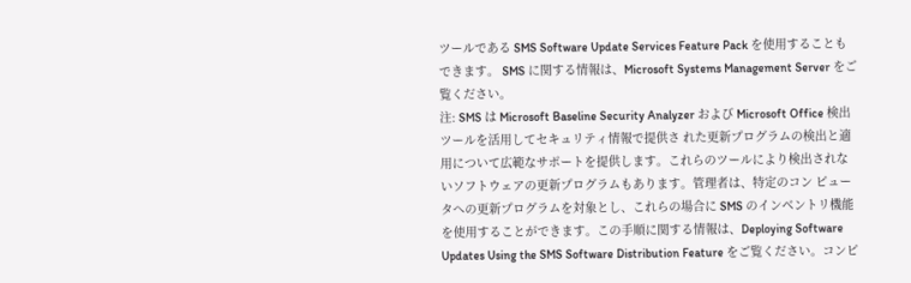ツールである SMS Software Update Services Feature Pack を使用することもできます。 SMS に関する情報は、Microsoft Systems Management Server をご覧ください。
注: SMS は Microsoft Baseline Security Analyzer および Microsoft Office 検出ツールを活用してセキュリティ情報で提供さ れた更新プログラムの検出と適用について広範なサポートを提供します。これらのツールにより検出されないソフトウェアの更新プログラムもあります。管理者は、特定のコン ピュータへの更新プログラムを対象とし、これらの場合に SMS のインベントリ機能を使用することができます。この手順に関する情報は、Deploying Software Updates Using the SMS Software Distribution Feature をご覧ください。コンピ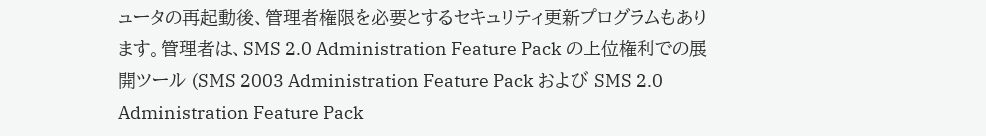ュータの再起動後、管理者権限を必要とするセキュリティ更新プログラムもあります。管理者は、SMS 2.0 Administration Feature Pack の上位権利での展開ツール (SMS 2003 Administration Feature Pack および SMS 2.0 Administration Feature Pack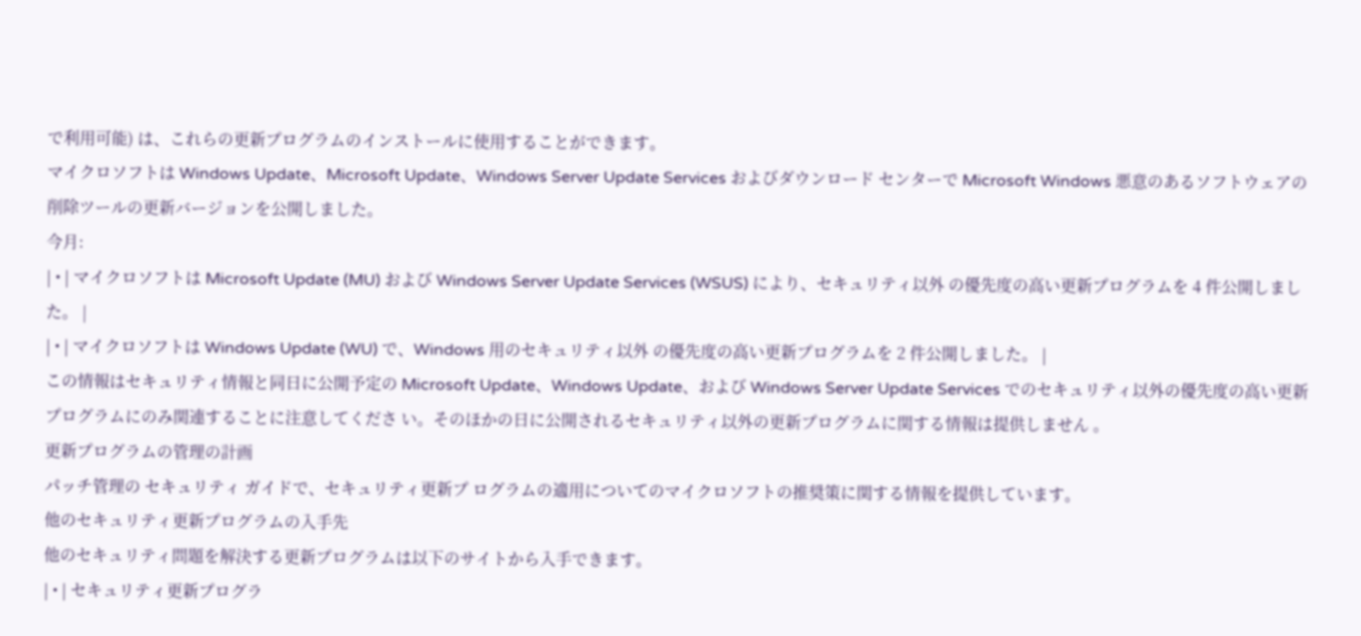で利用可能) は、これらの更新プログラムのインストールに使用することができます。
マイクロソフトは Windows Update、Microsoft Update、Windows Server Update Services およびダウンロード センターで Microsoft Windows 悪意のあるソフトウェアの削除ツールの更新バージョンを公開しました。
今月:
| • | マイクロソフトは Microsoft Update (MU) および Windows Server Update Services (WSUS) により、セキュリティ以外 の優先度の高い更新プログラムを 4 件公開しました。 |
| • | マイクロソフトは Windows Update (WU) で、Windows 用のセキュリティ以外 の優先度の高い更新プログラムを 2 件公開しました。 |
この情報はセキュリティ情報と同日に公開予定の Microsoft Update、Windows Update、および Windows Server Update Services でのセキュリティ以外の優先度の高い更新プログラムにのみ関連することに注意してくださ い。そのほかの日に公開されるセキュリティ以外の更新プログラムに関する情報は提供しません 。
更新プログラムの管理の計画
パッチ管理の セキュリティ ガイドで、セキュリティ更新プ ログラムの適用についてのマイクロソフトの推奨策に関する情報を提供しています。
他のセキュリティ更新プログラムの入手先
他のセキュリティ問題を解決する更新プログラムは以下のサイトから入手できます。
| • | セキュリティ更新プログラ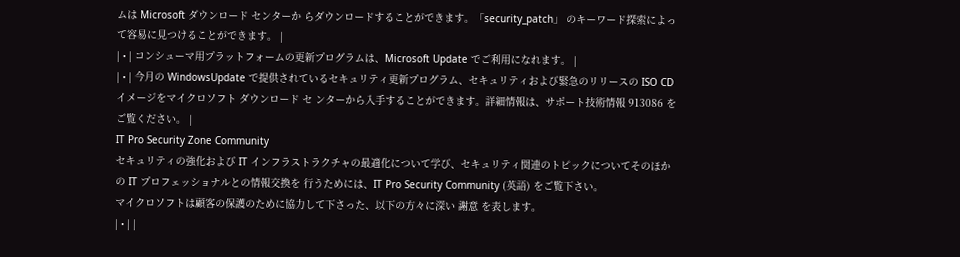ムは Microsoft ダウンロード センターか らダウンロードすることができます。「security_patch」 のキーワード探索によって容易に見つけることができます。 |
| • | コンシューマ用プラットフォームの更新プログラムは、Microsoft Update でご利用になれます。 |
| • | 今月の WindowsUpdate で提供されているセキュリティ更新プログラム、セキュリティおよび緊急のリリースの ISO CD イメージをマイクロソフト ダウンロード セ ンターから入手することができます。詳細情報は、サポート技術情報 913086 を ご覧ください。 |
IT Pro Security Zone Community
セキュリティの強化および IT インフラストラクチャの最適化について学び、セキュリティ関連のトピックについてそのほかの IT プロフェッショナルとの情報交換を 行うためには、IT Pro Security Community (英語) をご覧下さい。
マイクロソフトは顧客の保護のために協力して下さった、以下の方々に深い 謝意 を表します。
| • | |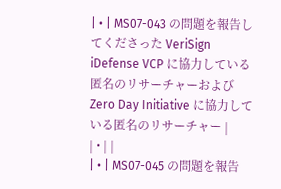| • | MS07-043 の問題を報告してくださった VeriSign iDefense VCP に協力している匿名のリサーチャーおよび Zero Day Initiative に協力している匿名のリサーチャー |
| • | |
| • | MS07-045 の問題を報告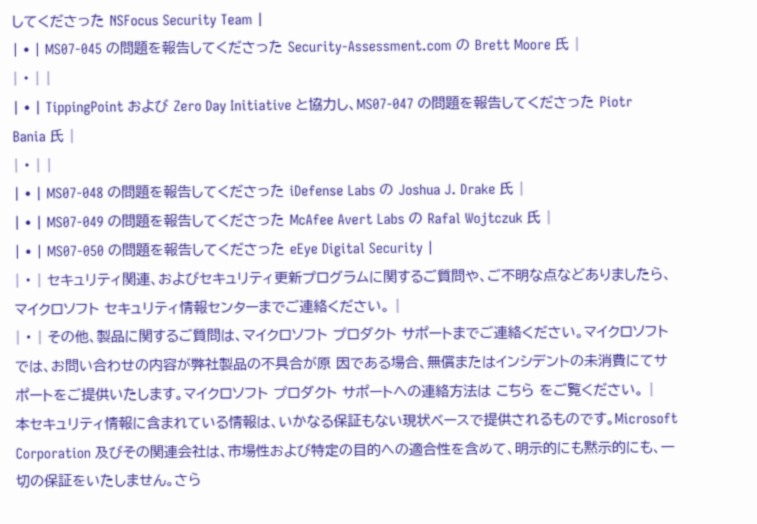してくださった NSFocus Security Team |
| • | MS07-045 の問題を報告してくださった Security-Assessment.com の Brett Moore 氏 |
| • | |
| • | TippingPoint および Zero Day Initiative と協力し、MS07-047 の問題を報告してくださった Piotr Bania 氏 |
| • | |
| • | MS07-048 の問題を報告してくださった iDefense Labs の Joshua J. Drake 氏 |
| • | MS07-049 の問題を報告してくださった McAfee Avert Labs の Rafal Wojtczuk 氏 |
| • | MS07-050 の問題を報告してくださった eEye Digital Security |
| • | セキュリティ関連、およびセキュリティ更新プログラムに関するご質問や、ご不明な点などありましたら、マイクロソフト セキュリティ情報センターまでご連絡ください。 |
| • | その他、製品に関するご質問は、マイクロソフト プロダクト サポートまでご連絡ください。マイクロソフトでは、お問い合わせの内容が弊社製品の不具合が原 因である場合、無償またはインシデントの未消費にてサポートをご提供いたします。マイクロソフト プロダクト サポートへの連絡方法は こちら をご覧ください。 |
本セキュリティ情報に含まれている情報は、いかなる保証もない現状ベースで提供されるものです。Microsoft Corporation 及びその関連会社は、市場性および特定の目的への適合性を含めて、明示的にも黙示的にも、一切の保証をいたしません。さら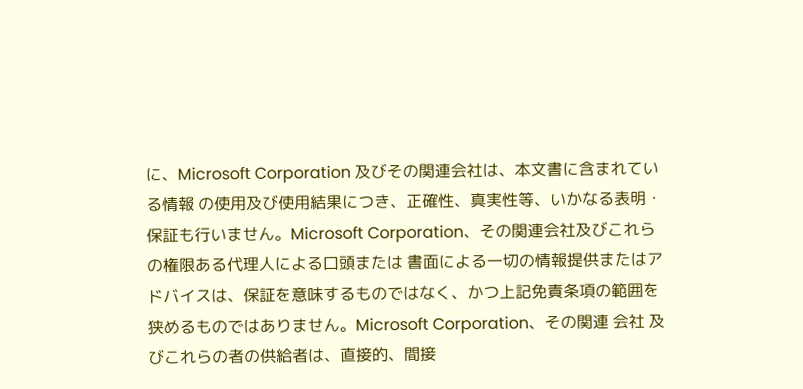に、Microsoft Corporation 及びその関連会社は、本文書に含まれている情報 の使用及び使用結果につき、正確性、真実性等、いかなる表明・保証も行いません。Microsoft Corporation、その関連会社及びこれらの権限ある代理人による口頭または 書面による一切の情報提供またはアドバイスは、保証を意味するものではなく、かつ上記免責条項の範囲を狭めるものではありません。Microsoft Corporation、その関連 会社 及びこれらの者の供給者は、直接的、間接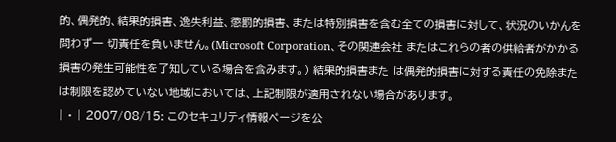的、偶発的、結果的損害、逸失利益、懲罰的損害、または特別損害を含む全ての損害に対して、状況のいかんを問わず一 切責任を負いません。(Microsoft Corporation、その関連会社 またはこれらの者の供給者がかかる損害の発生可能性を了知している場合を含みます。) 結果的損害また は偶発的損害に対する責任の免除または制限を認めていない地域においては、上記制限が適用されない場合があります。
| • | 2007/08/15: このセキュリティ情報ページを公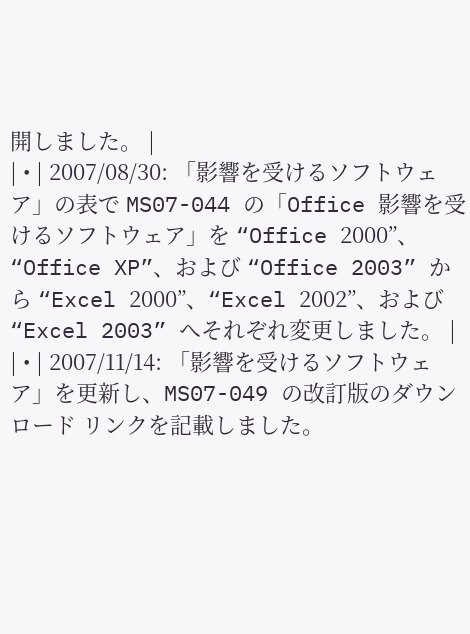開しました。 |
| • | 2007/08/30: 「影響を受けるソフトウェア」の表で MS07-044 の「Office 影響を受けるソフトウェア」を “Office 2000”、“Office XP”、および “Office 2003” から “Excel 2000”、“Excel 2002”、および “Excel 2003” へそれぞれ変更しました。 |
| • | 2007/11/14: 「影響を受けるソフトウェア」を更新し、MS07-049 の改訂版のダウンロード リンクを記載しました。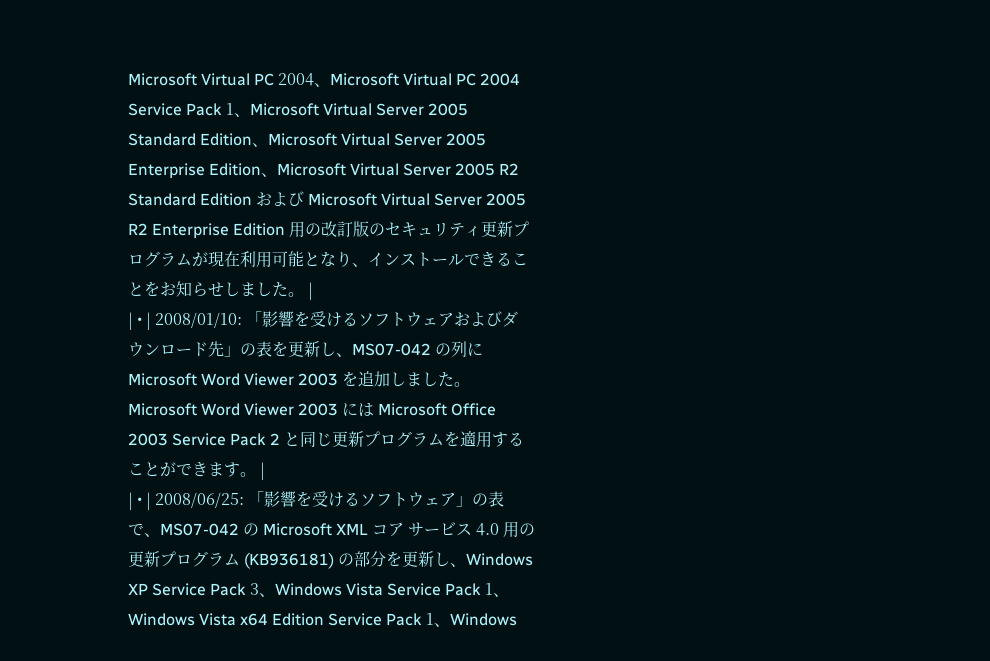Microsoft Virtual PC 2004、Microsoft Virtual PC 2004 Service Pack 1、Microsoft Virtual Server 2005 Standard Edition、Microsoft Virtual Server 2005 Enterprise Edition、Microsoft Virtual Server 2005 R2 Standard Edition および Microsoft Virtual Server 2005 R2 Enterprise Edition 用の改訂版のセキュリティ更新プログラムが現在利用可能となり、インストールできることをお知らせしました。 |
| • | 2008/01/10: 「影響を受けるソフトウェアおよびダウンロード先」の表を更新し、MS07-042 の列に Microsoft Word Viewer 2003 を追加しました。Microsoft Word Viewer 2003 には Microsoft Office 2003 Service Pack 2 と同じ更新プログラムを適用することができます。 |
| • | 2008/06/25: 「影響を受けるソフトウェア」の表で、MS07-042 の Microsoft XML コア サービス 4.0 用の更新プログラム (KB936181) の部分を更新し、Windows XP Service Pack 3、Windows Vista Service Pack 1、Windows Vista x64 Edition Service Pack 1、Windows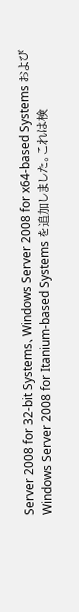Server 2008 for 32-bit Systems、Windows Server 2008 for x64-based Systems および Windows Server 2008 for Itanium-based Systems を追加しました。これは検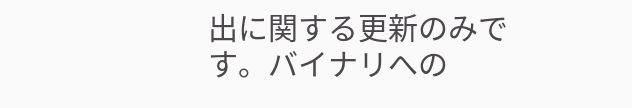出に関する更新のみです。バイナリへの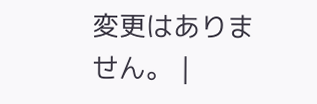変更はありません。 |